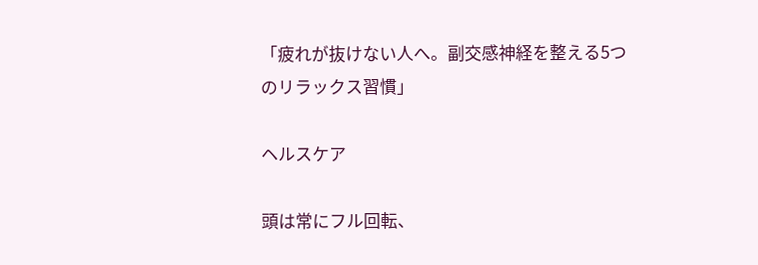「疲れが抜けない人へ。副交感神経を整える5つのリラックス習慣」

ヘルスケア

頭は常にフル回転、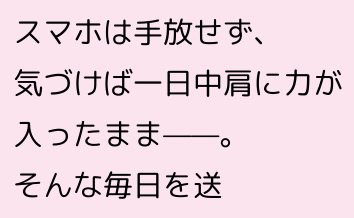スマホは手放せず、
気づけば一日中肩に力が入ったまま——。
そんな毎日を送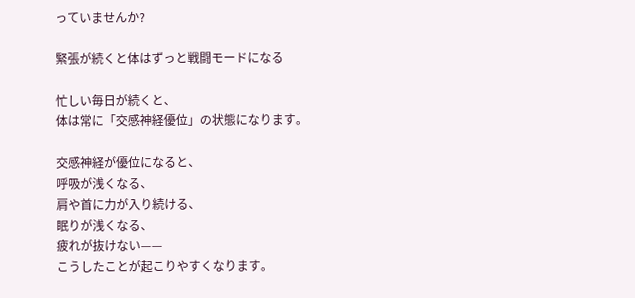っていませんか?

緊張が続くと体はずっと戦闘モードになる

忙しい毎日が続くと、
体は常に「交感神経優位」の状態になります。

交感神経が優位になると、
呼吸が浅くなる、
肩や首に力が入り続ける、
眠りが浅くなる、
疲れが抜けない——
こうしたことが起こりやすくなります。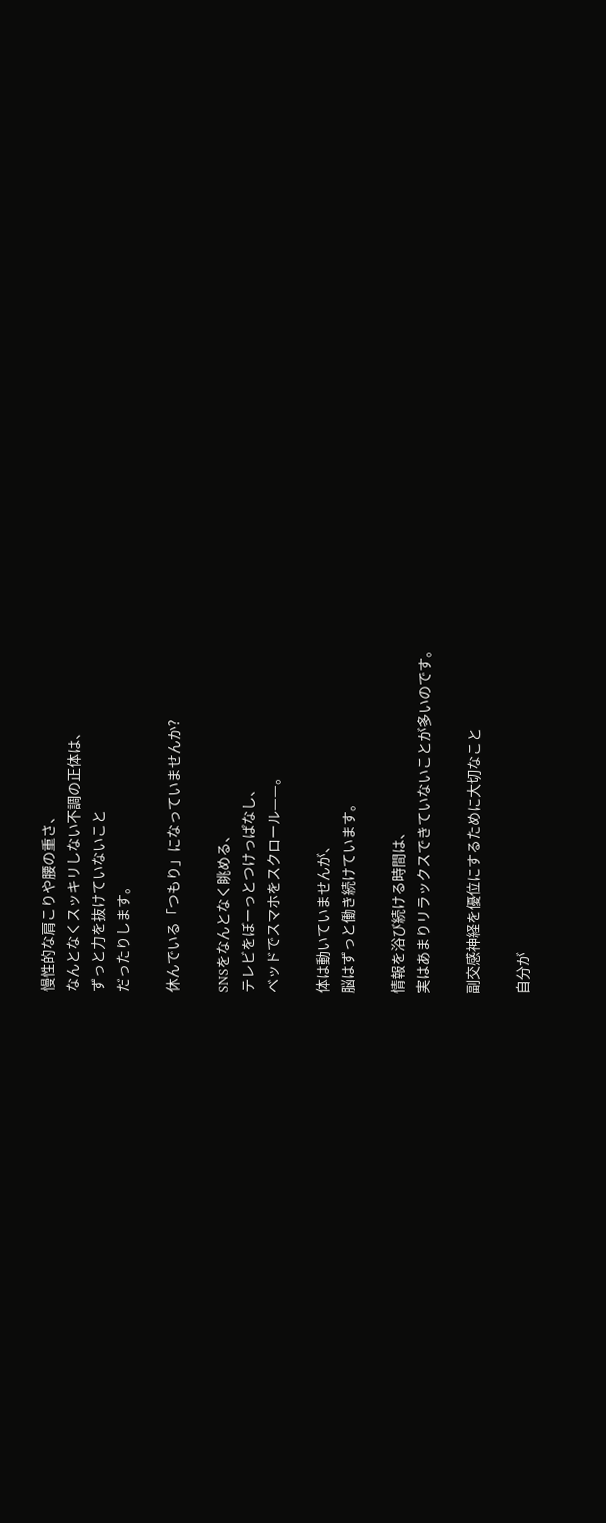慢性的な肩こりや腰の重さ、
なんとなくスッキリしない不調の正体は、
ずっと力を抜けていないこと
だったりします。

休んでいる「つもり」になっていませんか?

SNSをなんとなく眺める、
テレビをぼーっとつけっぱなし、
ベッドでスマホをスクロール——。

体は動いていませんが、
脳はずっと働き続けています。

情報を浴び続ける時間は、
実はあまりリラックスできていないことが多いのです。

副交感神経を優位にするために大切なこと

自分が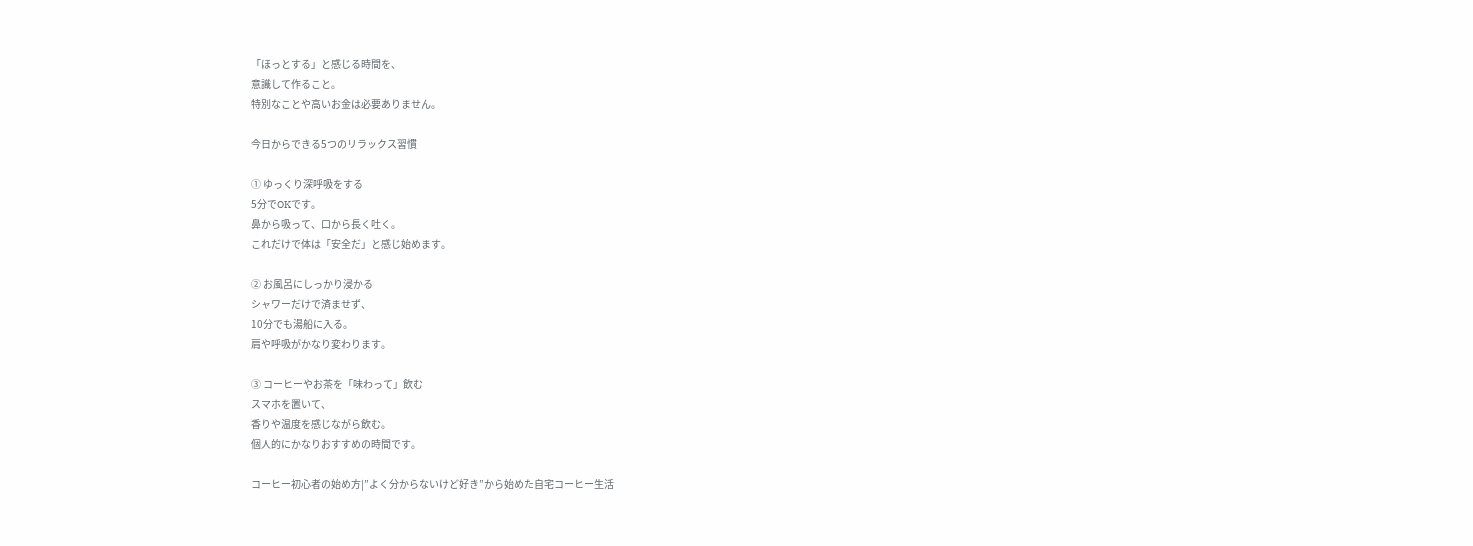「ほっとする」と感じる時間を、
意識して作ること。
特別なことや高いお金は必要ありません。

今日からできる5つのリラックス習慣

① ゆっくり深呼吸をする
5分でOKです。
鼻から吸って、口から長く吐く。
これだけで体は「安全だ」と感じ始めます。

② お風呂にしっかり浸かる
シャワーだけで済ませず、
10分でも湯船に入る。
肩や呼吸がかなり変わります。

③ コーヒーやお茶を「味わって」飲む
スマホを置いて、
香りや温度を感じながら飲む。
個人的にかなりおすすめの時間です。

コーヒー初心者の始め方|”よく分からないけど好き”から始めた自宅コーヒー生活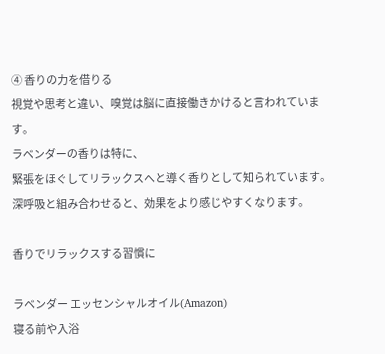④ 香りの力を借りる
視覚や思考と違い、嗅覚は脳に直接働きかけると言われています。
ラベンダーの香りは特に、
緊張をほぐしてリラックスへと導く香りとして知られています。
深呼吸と組み合わせると、効果をより感じやすくなります。

香りでリラックスする習慣に

ラベンダー エッセンシャルオイル(Amazon)
寝る前や入浴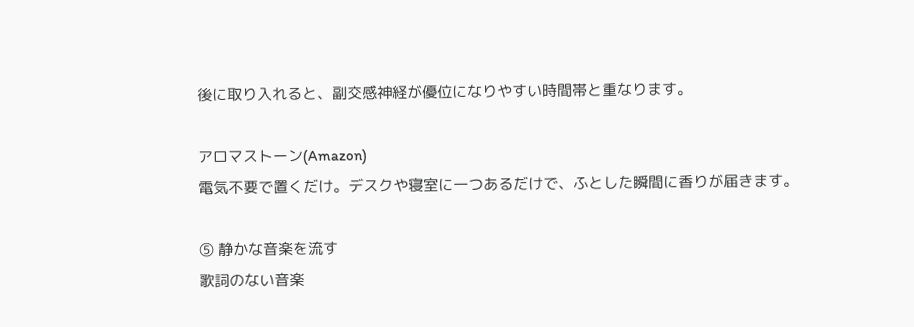後に取り入れると、副交感神経が優位になりやすい時間帯と重なります。

アロマストーン(Amazon)
電気不要で置くだけ。デスクや寝室に一つあるだけで、ふとした瞬間に香りが届きます。

⑤ 静かな音楽を流す
歌詞のない音楽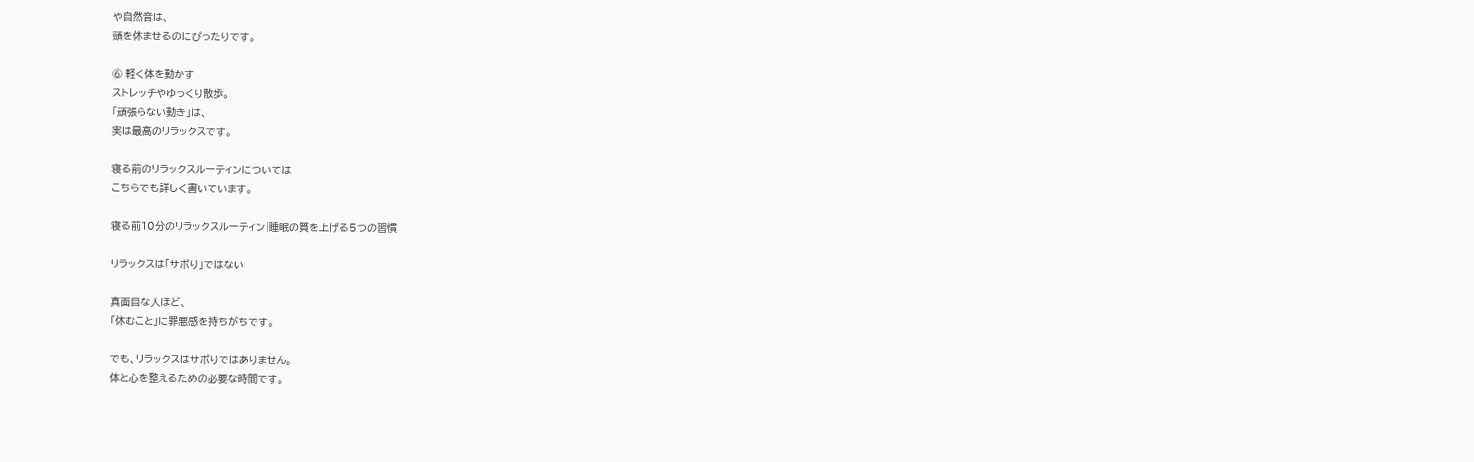や自然音は、
頭を休ませるのにぴったりです。

⑥ 軽く体を動かす
ストレッチやゆっくり散歩。
「頑張らない動き」は、
実は最高のリラックスです。

寝る前のリラックスルーティンについては
こちらでも詳しく書いています。

寝る前10分のリラックスルーティン|睡眠の質を上げる5つの習慣

リラックスは「サボり」ではない

真面目な人ほど、
「休むこと」に罪悪感を持ちがちです。

でも、リラックスはサボりではありません。
体と心を整えるための必要な時間です。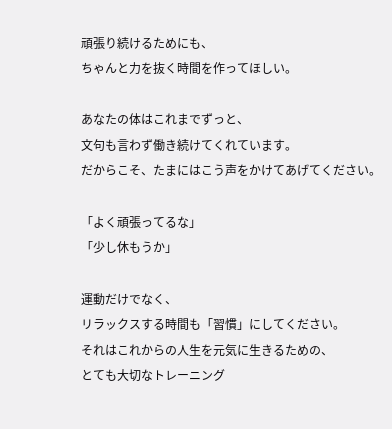頑張り続けるためにも、
ちゃんと力を抜く時間を作ってほしい。

あなたの体はこれまでずっと、
文句も言わず働き続けてくれています。
だからこそ、たまにはこう声をかけてあげてください。

「よく頑張ってるな」
「少し休もうか」

運動だけでなく、
リラックスする時間も「習慣」にしてください。
それはこれからの人生を元気に生きるための、
とても大切なトレーニング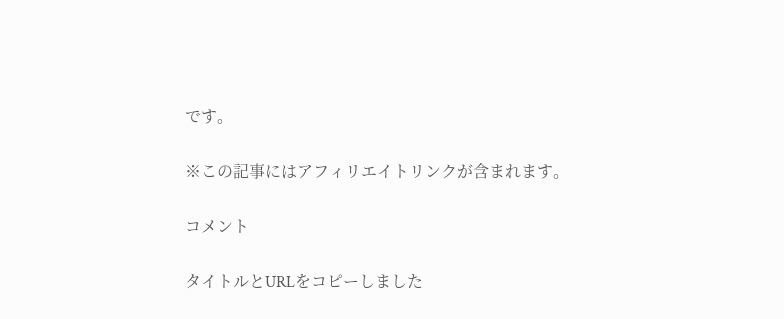です。

※この記事にはアフィリエイトリンクが含まれます。

コメント

タイトルとURLをコピーしました